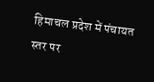हिमाचल प्रदेश में पंचायत स्तर पर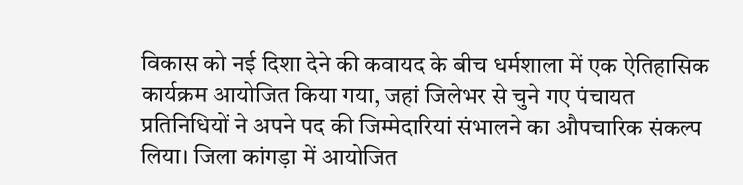विकास को नई दिशा देने की कवायद के बीच धर्मशाला में एक ऐतिहासिक कार्यक्रम आयोजित किया गया, जहां जिलेभर से चुने गए पंचायत प्रतिनिधियों ने अपने पद की जिम्मेदारियां संभालने का औपचारिक संकल्प लिया। जिला कांगड़ा में आयोजित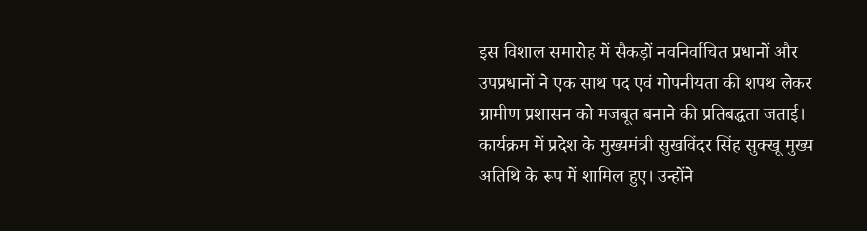इस विशाल समारोह में सैकड़ों नवनिर्वाचित प्रधानों और उपप्रधानों ने एक साथ पद एवं गोपनीयता की शपथ लेकर ग्रामीण प्रशासन को मजबूत बनाने की प्रतिबद्धता जताई।
कार्यक्रम में प्रदेश के मुख्यमंत्री सुखविंदर सिंह सुक्खू मुख्य अतिथि के रूप में शामिल हुए। उन्होंने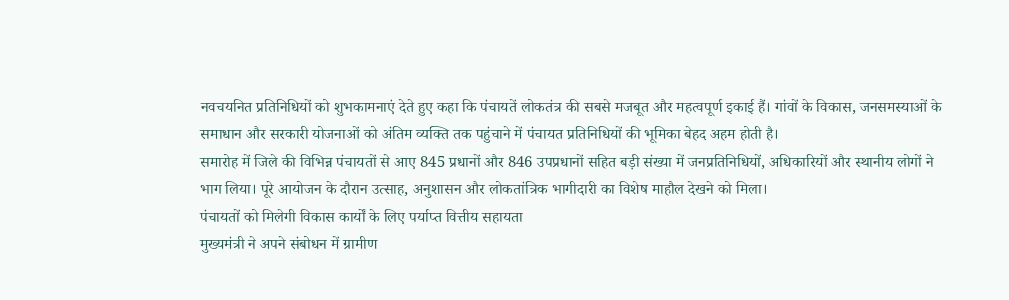नवचयनित प्रतिनिधियों को शुभकामनाएं देते हुए कहा कि पंचायतें लोकतंत्र की सबसे मजबूत और महत्वपूर्ण इकाई हैं। गांवों के विकास, जनसमस्याओं के समाधान और सरकारी योजनाओं को अंतिम व्यक्ति तक पहुंचाने में पंचायत प्रतिनिधियों की भूमिका बेहद अहम होती है।
समारोह में जिले की विभिन्न पंचायतों से आए 845 प्रधानों और 846 उपप्रधानों सहित बड़ी संख्या में जनप्रतिनिधियों, अधिकारियों और स्थानीय लोगों ने भाग लिया। पूरे आयोजन के दौरान उत्साह, अनुशासन और लोकतांत्रिक भागीदारी का विशेष माहौल देखने को मिला।
पंचायतों को मिलेगी विकास कार्यों के लिए पर्याप्त वित्तीय सहायता
मुख्यमंत्री ने अपने संबोधन में ग्रामीण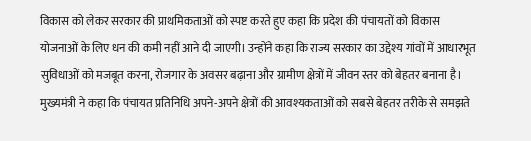विकास को लेकर सरकार की प्राथमिकताओं को स्पष्ट करते हुए कहा कि प्रदेश की पंचायतों को विकास योजनाओं के लिए धन की कमी नहीं आने दी जाएगी। उन्होंने कहा कि राज्य सरकार का उद्देश्य गांवों में आधारभूत सुविधाओं को मजबूत करना, रोजगार के अवसर बढ़ाना और ग्रामीण क्षेत्रों में जीवन स्तर को बेहतर बनाना है।
मुख्यमंत्री ने कहा कि पंचायत प्रतिनिधि अपने-अपने क्षेत्रों की आवश्यकताओं को सबसे बेहतर तरीके से समझते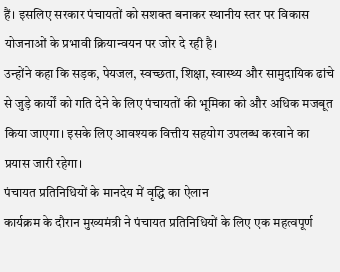हैं। इसलिए सरकार पंचायतों को सशक्त बनाकर स्थानीय स्तर पर विकास योजनाओं के प्रभावी क्रियान्वयन पर जोर दे रही है।
उन्होंने कहा कि सड़क, पेयजल, स्वच्छता, शिक्षा, स्वास्थ्य और सामुदायिक ढांचे से जुड़े कार्यों को गति देने के लिए पंचायतों की भूमिका को और अधिक मजबूत किया जाएगा। इसके लिए आवश्यक वित्तीय सहयोग उपलब्ध करवाने का प्रयास जारी रहेगा।
पंचायत प्रतिनिधियों के मानदेय में वृद्धि का ऐलान
कार्यक्रम के दौरान मुख्यमंत्री ने पंचायत प्रतिनिधियों के लिए एक महत्वपूर्ण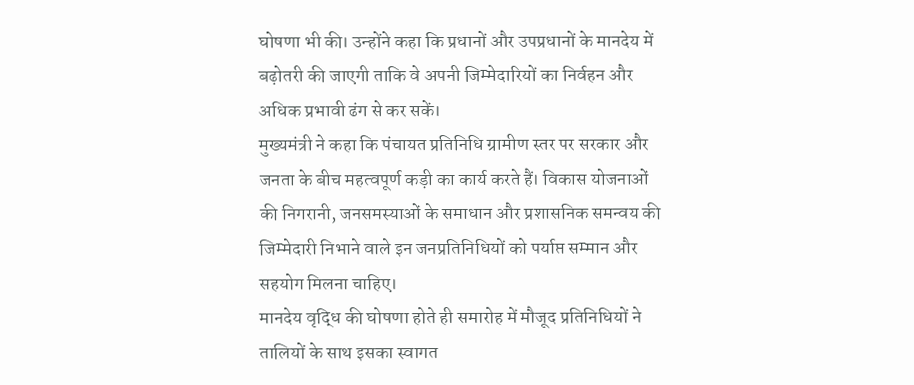घोषणा भी की। उन्होंने कहा कि प्रधानों और उपप्रधानों के मानदेय में बढ़ोतरी की जाएगी ताकि वे अपनी जिम्मेदारियों का निर्वहन और अधिक प्रभावी ढंग से कर सकें।
मुख्यमंत्री ने कहा कि पंचायत प्रतिनिधि ग्रामीण स्तर पर सरकार और जनता के बीच महत्वपूर्ण कड़ी का कार्य करते हैं। विकास योजनाओं की निगरानी, जनसमस्याओं के समाधान और प्रशासनिक समन्वय की जिम्मेदारी निभाने वाले इन जनप्रतिनिधियों को पर्याप्त सम्मान और सहयोग मिलना चाहिए।
मानदेय वृद्धि की घोषणा होते ही समारोह में मौजूद प्रतिनिधियों ने तालियों के साथ इसका स्वागत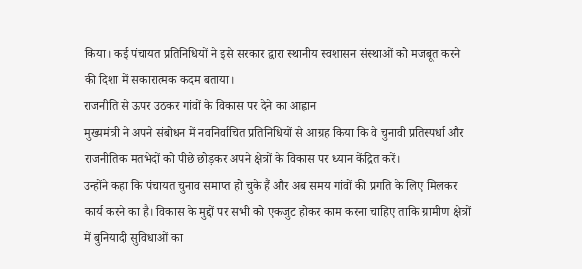किया। कई पंचायत प्रतिनिधियों ने इसे सरकार द्वारा स्थानीय स्वशासन संस्थाओं को मजबूत करने की दिशा में सकारात्मक कदम बताया।
राजनीति से ऊपर उठकर गांवों के विकास पर देने का आह्वान
मुख्यमंत्री ने अपने संबोधन में नवनिर्वाचित प्रतिनिधियों से आग्रह किया कि वे चुनावी प्रतिस्पर्धा और राजनीतिक मतभेदों को पीछे छोड़कर अपने क्षेत्रों के विकास पर ध्यान केंद्रित करें।
उन्होंने कहा कि पंचायत चुनाव समाप्त हो चुके हैं और अब समय गांवों की प्रगति के लिए मिलकर कार्य करने का है। विकास के मुद्दों पर सभी को एकजुट होकर काम करना चाहिए ताकि ग्रामीण क्षेत्रों में बुनियादी सुविधाओं का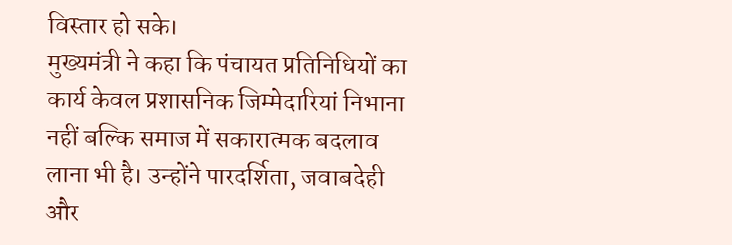विस्तार हो सके।
मुख्यमंत्री ने कहा कि पंचायत प्रतिनिधियों का कार्य केवल प्रशासनिक जिम्मेदारियां निभाना नहीं बल्कि समाज में सकारात्मक बदलाव लाना भी है। उन्होंने पारदर्शिता, जवाबदेही और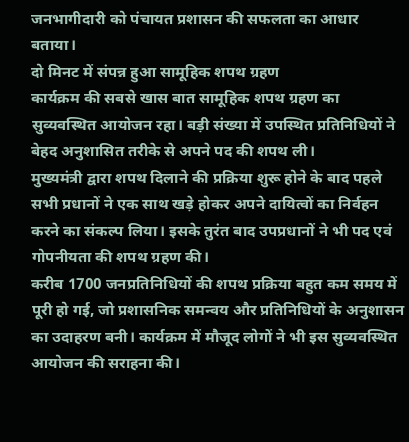जनभागीदारी को पंचायत प्रशासन की सफलता का आधार बताया।
दो मिनट में संपन्न हुआ सामूहिक शपथ ग्रहण
कार्यक्रम की सबसे खास बात सामूहिक शपथ ग्रहण का सुव्यवस्थित आयोजन रहा। बड़ी संख्या में उपस्थित प्रतिनिधियों ने बेहद अनुशासित तरीके से अपने पद की शपथ ली।
मुख्यमंत्री द्वारा शपथ दिलाने की प्रक्रिया शुरू होने के बाद पहले सभी प्रधानों ने एक साथ खड़े होकर अपने दायित्वों का निर्वहन करने का संकल्प लिया। इसके तुरंत बाद उपप्रधानों ने भी पद एवं गोपनीयता की शपथ ग्रहण की।
करीब 1700 जनप्रतिनिधियों की शपथ प्रक्रिया बहुत कम समय में पूरी हो गई, जो प्रशासनिक समन्वय और प्रतिनिधियों के अनुशासन का उदाहरण बनी। कार्यक्रम में मौजूद लोगों ने भी इस सुव्यवस्थित आयोजन की सराहना की।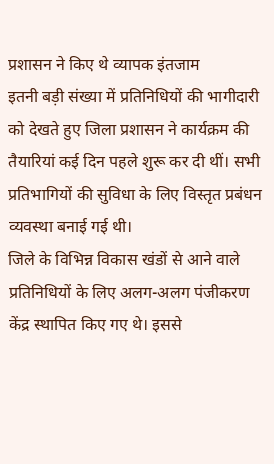प्रशासन ने किए थे व्यापक इंतजाम
इतनी बड़ी संख्या में प्रतिनिधियों की भागीदारी को देखते हुए जिला प्रशासन ने कार्यक्रम की तैयारियां कई दिन पहले शुरू कर दी थीं। सभी प्रतिभागियों की सुविधा के लिए विस्तृत प्रबंधन व्यवस्था बनाई गई थी।
जिले के विभिन्न विकास खंडों से आने वाले प्रतिनिधियों के लिए अलग-अलग पंजीकरण केंद्र स्थापित किए गए थे। इससे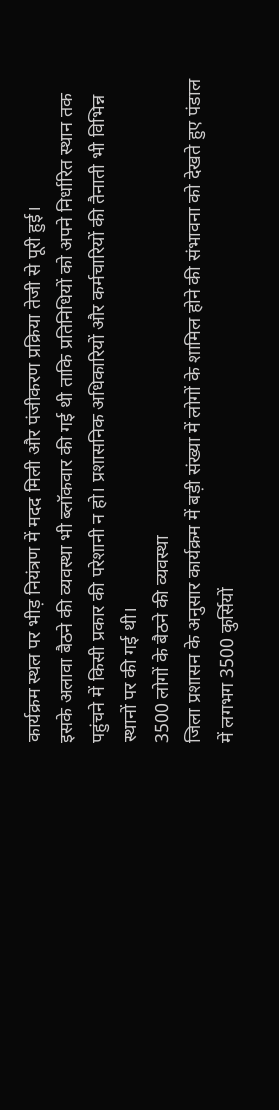कार्यक्रम स्थल पर भीड़ नियंत्रण में मदद मिली और पंजीकरण प्रक्रिया तेजी से पूरी हुई।
इसके अलावा बैठने की व्यवस्था भी ब्लॉकवार की गई थी ताकि प्रतिनिधियों को अपने निर्धारित स्थान तक पहुंचने में किसी प्रकार की परेशानी न हो। प्रशासनिक अधिकारियों और कर्मचारियों की तैनाती भी विभिन्न स्थानों पर की गई थी।
3500 लोगों के बैठने की व्यवस्था
जिला प्रशासन के अनुसार कार्यक्रम में बड़ी संख्या में लोगों के शामिल होने की संभावना को देखते हुए पंडाल में लगभग 3500 कुर्सियों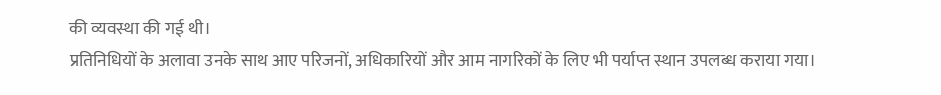की व्यवस्था की गई थी।
प्रतिनिधियों के अलावा उनके साथ आए परिजनों, अधिकारियों और आम नागरिकों के लिए भी पर्याप्त स्थान उपलब्ध कराया गया।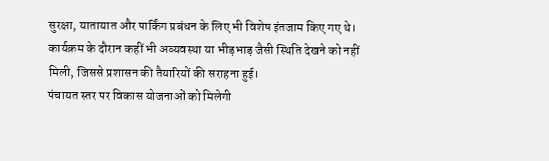सुरक्षा, यातायात और पार्किंग प्रबंधन के लिए भी विशेष इंतजाम किए गए थे।
कार्यक्रम के दौरान कहीं भी अव्यवस्था या भीड़भाड़ जैसी स्थिति देखने को नहीं मिली, जिससे प्रशासन की तैयारियों की सराहना हुई।
पंचायत स्तर पर विकास योजनाओं को मिलेगी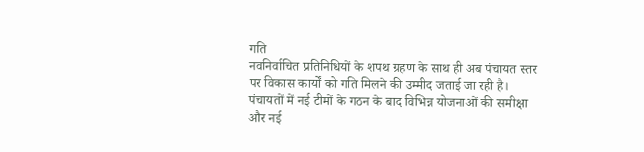गति
नवनिर्वाचित प्रतिनिधियों के शपथ ग्रहण के साथ ही अब पंचायत स्तर पर विकास कार्यों को गति मिलने की उम्मीद जताई जा रही है। पंचायतों में नई टीमों के गठन के बाद विभिन्न योजनाओं की समीक्षा और नई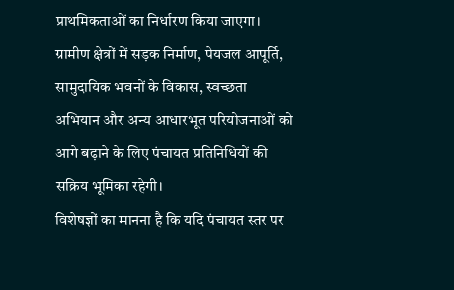प्राथमिकताओं का निर्धारण किया जाएगा।
ग्रामीण क्षेत्रों में सड़क निर्माण, पेयजल आपूर्ति, सामुदायिक भवनों के विकास, स्वच्छता अभियान और अन्य आधारभूत परियोजनाओं को आगे बढ़ाने के लिए पंचायत प्रतिनिधियों की सक्रिय भूमिका रहेगी।
विशेषज्ञों का मानना है कि यदि पंचायत स्तर पर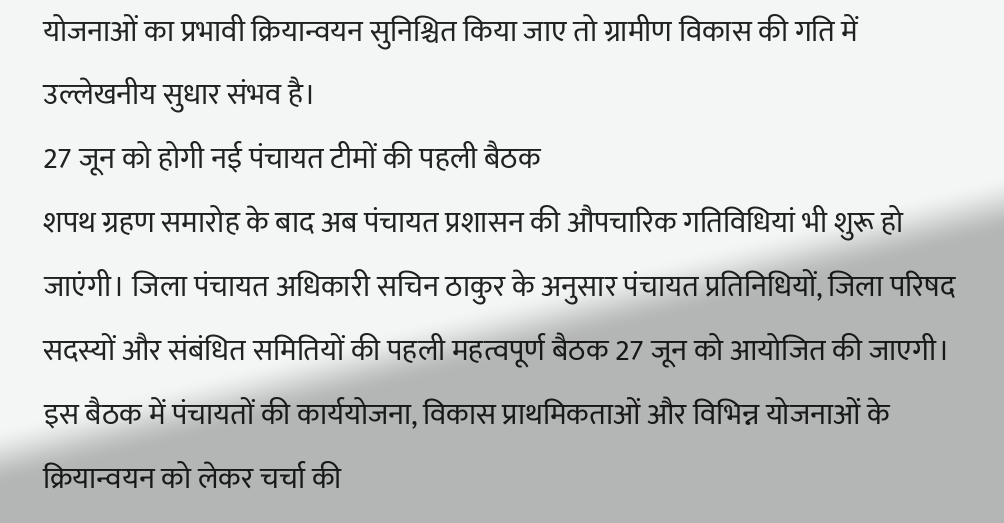योजनाओं का प्रभावी क्रियान्वयन सुनिश्चित किया जाए तो ग्रामीण विकास की गति में उल्लेखनीय सुधार संभव है।
27 जून को होगी नई पंचायत टीमों की पहली बैठक
शपथ ग्रहण समारोह के बाद अब पंचायत प्रशासन की औपचारिक गतिविधियां भी शुरू हो जाएंगी। जिला पंचायत अधिकारी सचिन ठाकुर के अनुसार पंचायत प्रतिनिधियों, जिला परिषद सदस्यों और संबंधित समितियों की पहली महत्वपूर्ण बैठक 27 जून को आयोजित की जाएगी।
इस बैठक में पंचायतों की कार्ययोजना, विकास प्राथमिकताओं और विभिन्न योजनाओं के क्रियान्वयन को लेकर चर्चा की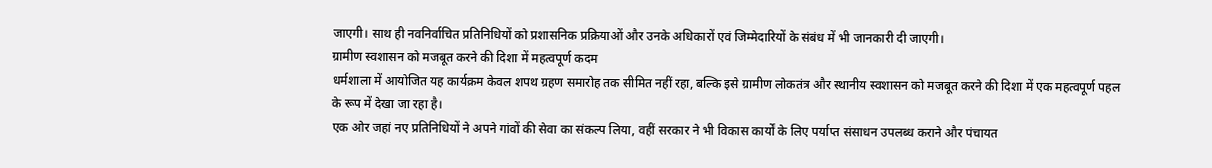जाएगी। साथ ही नवनिर्वाचित प्रतिनिधियों को प्रशासनिक प्रक्रियाओं और उनके अधिकारों एवं जिम्मेदारियों के संबंध में भी जानकारी दी जाएगी।
ग्रामीण स्वशासन को मजबूत करने की दिशा में महत्वपूर्ण कदम
धर्मशाला में आयोजित यह कार्यक्रम केवल शपथ ग्रहण समारोह तक सीमित नहीं रहा, बल्कि इसे ग्रामीण लोकतंत्र और स्थानीय स्वशासन को मजबूत करने की दिशा में एक महत्वपूर्ण पहल के रूप में देखा जा रहा है।
एक ओर जहां नए प्रतिनिधियों ने अपने गांवों की सेवा का संकल्प लिया, वहीं सरकार ने भी विकास कार्यों के लिए पर्याप्त संसाधन उपलब्ध कराने और पंचायत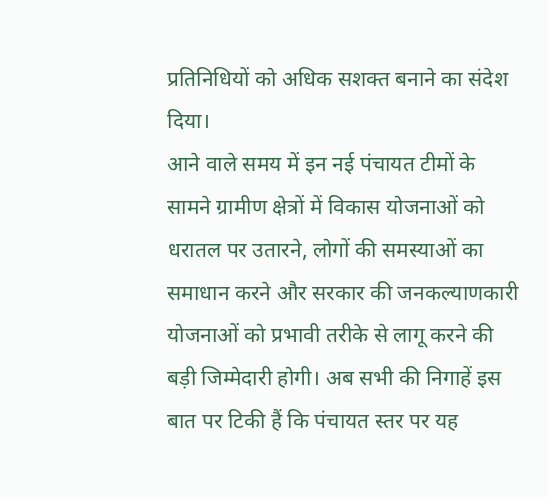प्रतिनिधियों को अधिक सशक्त बनाने का संदेश दिया।
आने वाले समय में इन नई पंचायत टीमों के सामने ग्रामीण क्षेत्रों में विकास योजनाओं को धरातल पर उतारने, लोगों की समस्याओं का समाधान करने और सरकार की जनकल्याणकारी योजनाओं को प्रभावी तरीके से लागू करने की बड़ी जिम्मेदारी होगी। अब सभी की निगाहें इस बात पर टिकी हैं कि पंचायत स्तर पर यह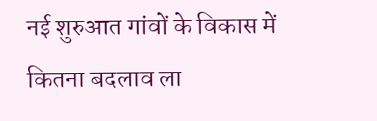नई शुरुआत गांवों के विकास में कितना बदलाव ला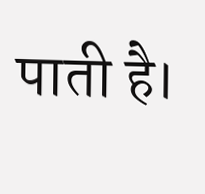पाती है।